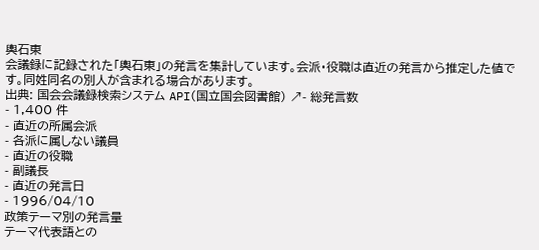輿石東
会議録に記録された「輿石東」の発言を集計しています。会派・役職は直近の発言から推定した値です。同姓同名の別人が含まれる場合があります。
出典: 国会会議録検索システム API(国立国会図書館) ↗- 総発言数
- 1,400 件
- 直近の所属会派
- 各派に属しない議員
- 直近の役職
- 副議長
- 直近の発言日
- 1996/04/10
政策テーマ別の発言量
テーマ代表語との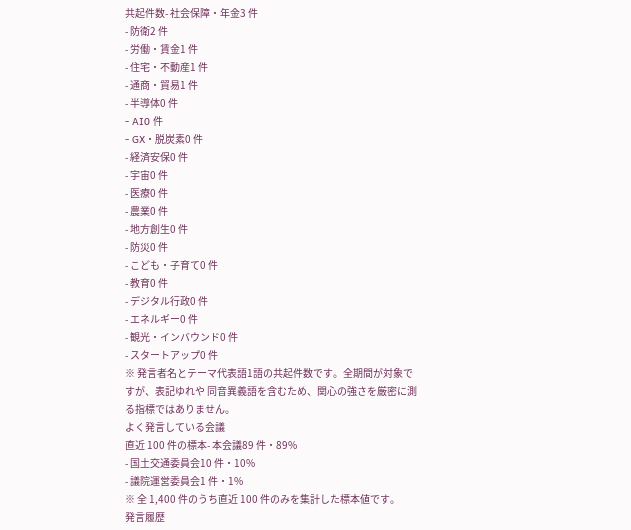共起件数- 社会保障・年金3 件
- 防衛2 件
- 労働・賃金1 件
- 住宅・不動産1 件
- 通商・貿易1 件
- 半導体0 件
- AI0 件
- GX・脱炭素0 件
- 経済安保0 件
- 宇宙0 件
- 医療0 件
- 農業0 件
- 地方創生0 件
- 防災0 件
- こども・子育て0 件
- 教育0 件
- デジタル行政0 件
- エネルギー0 件
- 観光・インバウンド0 件
- スタートアップ0 件
※ 発言者名とテーマ代表語1語の共起件数です。全期間が対象ですが、表記ゆれや 同音異義語を含むため、関心の強さを厳密に測る指標ではありません。
よく発言している会議
直近 100 件の標本- 本会議89 件・89%
- 国土交通委員会10 件・10%
- 議院運営委員会1 件・1%
※ 全 1,400 件のうち直近 100 件のみを集計した標本値です。
発言履歴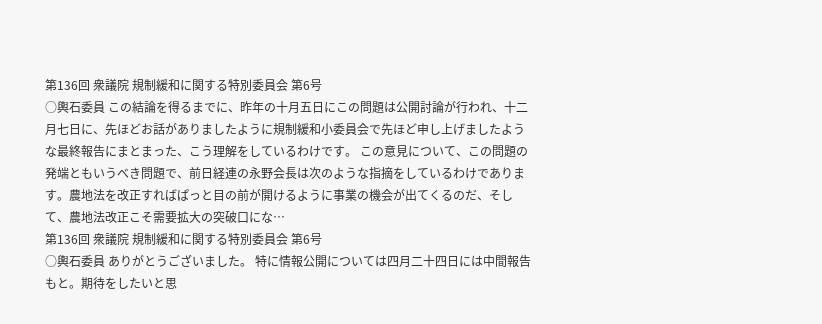第136回 衆議院 規制緩和に関する特別委員会 第6号
○輿石委員 この結論を得るまでに、昨年の十月五日にこの問題は公開討論が行われ、十二月七日に、先ほどお話がありましたように規制緩和小委員会で先ほど申し上げましたような最終報告にまとまった、こう理解をしているわけです。 この意見について、この問題の発端ともいうべき問題で、前日経連の永野会長は次のような指摘をしているわけであります。農地法を改正すればぱっと目の前が開けるように事業の機会が出てくるのだ、そして、農地法改正こそ需要拡大の突破口にな…
第136回 衆議院 規制緩和に関する特別委員会 第6号
○輿石委員 ありがとうございました。 特に情報公開については四月二十四日には中間報告もと。期待をしたいと思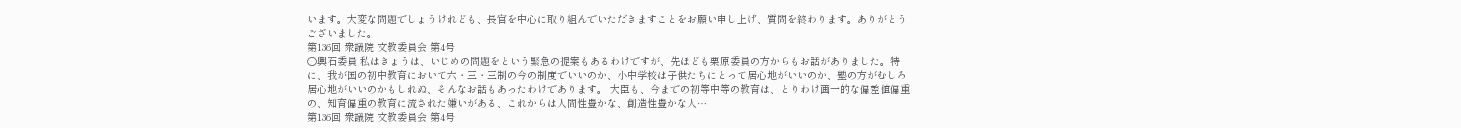います。大変な問題でしょうけれども、長官を中心に取り組んでいただきますことをお願い申し上げ、質問を終わります。ありがとうございました。
第136回 衆議院 文教委員会 第4号
○輿石委員 私はきょうは、いじめの問題をという緊急の提案もあるわけですが、先ほども栗原委員の方からもお話がありました。特に、我が国の初中教育において六・三・三制の今の制度でいいのか、小中学校は子供たちにとって居心地がいいのか、塾の方がむしろ居心地がいいのかもしれぬ、そんなお話もあったわけであります。 大臣も、今までの初等中等の教育は、とりわけ画一的な偏差値偏重の、知育偏重の教育に流された嫌いがある、これからは人間性豊かな、創造性豊かな人…
第136回 衆議院 文教委員会 第4号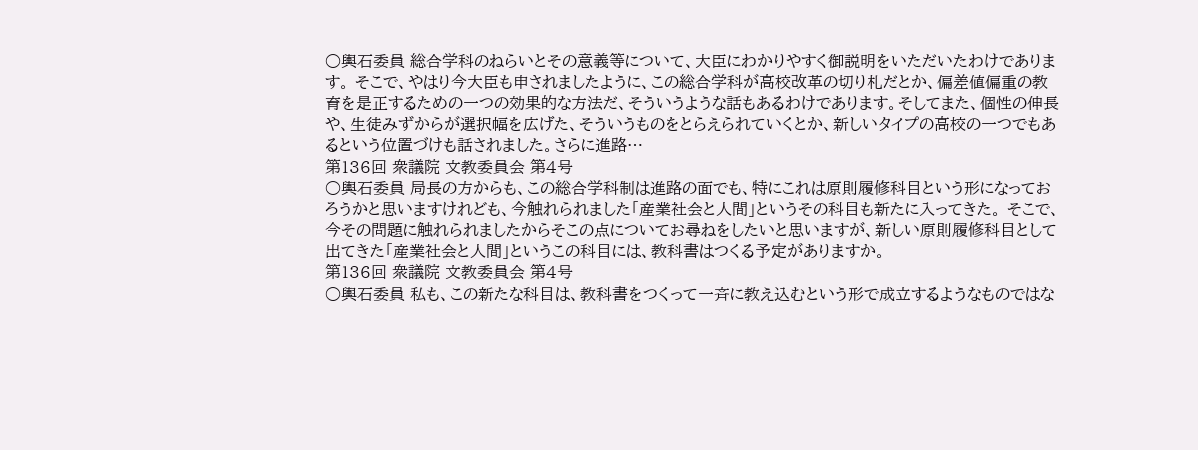○輿石委員 総合学科のねらいとその意義等について、大臣にわかりやすく御説明をいただいたわけであります。 そこで、やはり今大臣も申されましたように、この総合学科が高校改革の切り札だとか、偏差値偏重の教育を是正するための一つの効果的な方法だ、そういうような話もあるわけであります。そしてまた、個性の伸長や、生徒みずからが選択幅を広げた、そういうものをとらえられていくとか、新しいタイプの高校の一つでもあるという位置づけも話されました。さらに進路…
第136回 衆議院 文教委員会 第4号
○輿石委員 局長の方からも、この総合学科制は進路の面でも、特にこれは原則履修科目という形になっておろうかと思いますけれども、今触れられました「産業社会と人間」というその科目も新たに入ってきた。 そこで、今その問題に触れられましたからそこの点についてお尋ねをしたいと思いますが、新しい原則履修科目として出てきた「産業社会と人間」というこの科目には、教科書はつくる予定がありますか。
第136回 衆議院 文教委員会 第4号
○輿石委員 私も、この新たな科目は、教科書をつくって一斉に教え込むという形で成立するようなものではな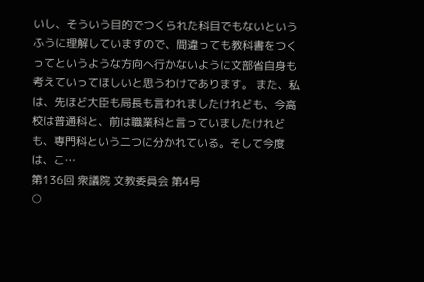いし、そういう目的でつくられた科目でもないというふうに理解していますので、間違っても教科書をつくってというような方向へ行かないように文部省自身も考えていってほしいと思うわけであります。 また、私は、先ほど大臣も局長も言われましたけれども、今高校は普通科と、前は職業科と言っていましたけれども、専門科という二つに分かれている。そして今度は、こ…
第136回 衆議院 文教委員会 第4号
○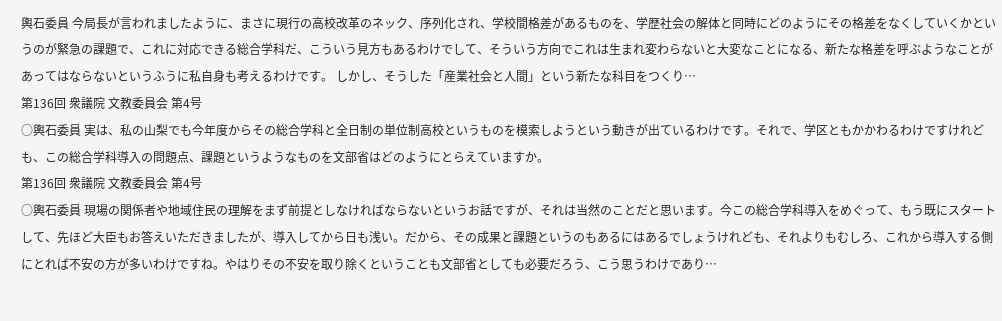輿石委員 今局長が言われましたように、まさに現行の高校改革のネック、序列化され、学校間格差があるものを、学歴社会の解体と同時にどのようにその格差をなくしていくかというのが緊急の課題で、これに対応できる総合学科だ、こういう見方もあるわけでして、そういう方向でこれは生まれ変わらないと大変なことになる、新たな格差を呼ぶようなことがあってはならないというふうに私自身も考えるわけです。 しかし、そうした「産業社会と人間」という新たな科目をつくり…
第136回 衆議院 文教委員会 第4号
○輿石委員 実は、私の山梨でも今年度からその総合学科と全日制の単位制高校というものを模索しようという動きが出ているわけです。それで、学区ともかかわるわけですけれども、この総合学科導入の問題点、課題というようなものを文部省はどのようにとらえていますか。
第136回 衆議院 文教委員会 第4号
○輿石委員 現場の関係者や地域住民の理解をまず前提としなければならないというお話ですが、それは当然のことだと思います。今この総合学科導入をめぐって、もう既にスタートして、先ほど大臣もお答えいただきましたが、導入してから日も浅い。だから、その成果と課題というのもあるにはあるでしょうけれども、それよりもむしろ、これから導入する側にとれば不安の方が多いわけですね。やはりその不安を取り除くということも文部省としても必要だろう、こう思うわけであり…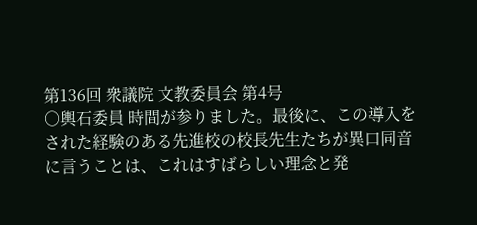第136回 衆議院 文教委員会 第4号
○輿石委員 時間が参りました。最後に、この導入をされた経験のある先進校の校長先生たちが異口同音に言うことは、これはすばらしい理念と発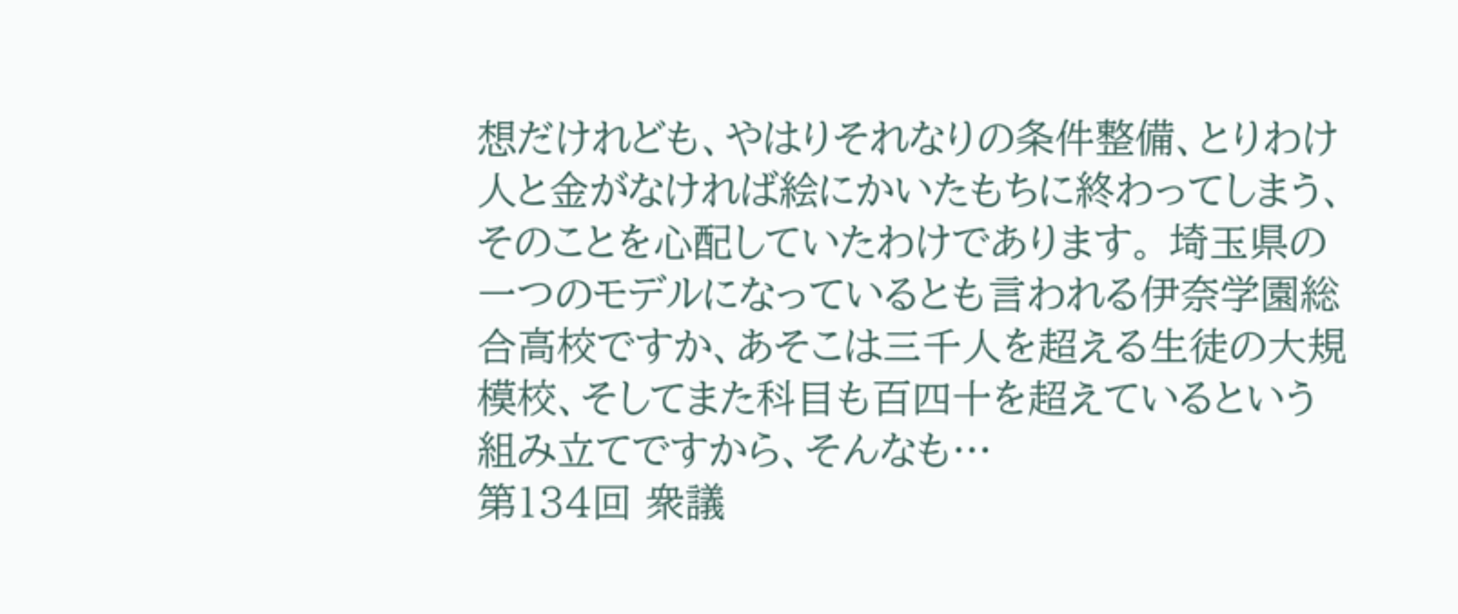想だけれども、やはりそれなりの条件整備、とりわけ人と金がなければ絵にかいたもちに終わってしまう、そのことを心配していたわけであります。 埼玉県の一つのモデルになっているとも言われる伊奈学園総合高校ですか、あそこは三千人を超える生徒の大規模校、そしてまた科目も百四十を超えているという組み立てですから、そんなも…
第134回 衆議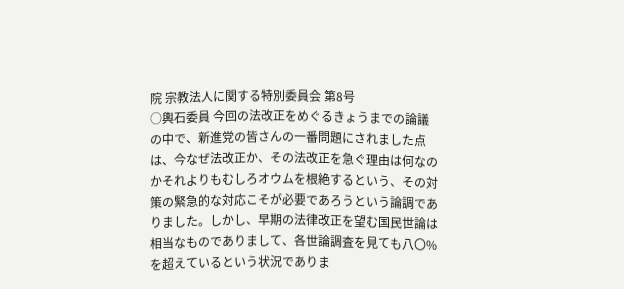院 宗教法人に関する特別委員会 第8号
○輿石委員 今回の法改正をめぐるきょうまでの論議の中で、新進党の皆さんの一番問題にされました点は、今なぜ法改正か、その法改正を急ぐ理由は何なのかそれよりもむしろオウムを根絶するという、その対策の緊急的な対応こそが必要であろうという論調でありました。しかし、早期の法律改正を望む国民世論は相当なものでありまして、各世論調査を見ても八〇%を超えているという状況でありま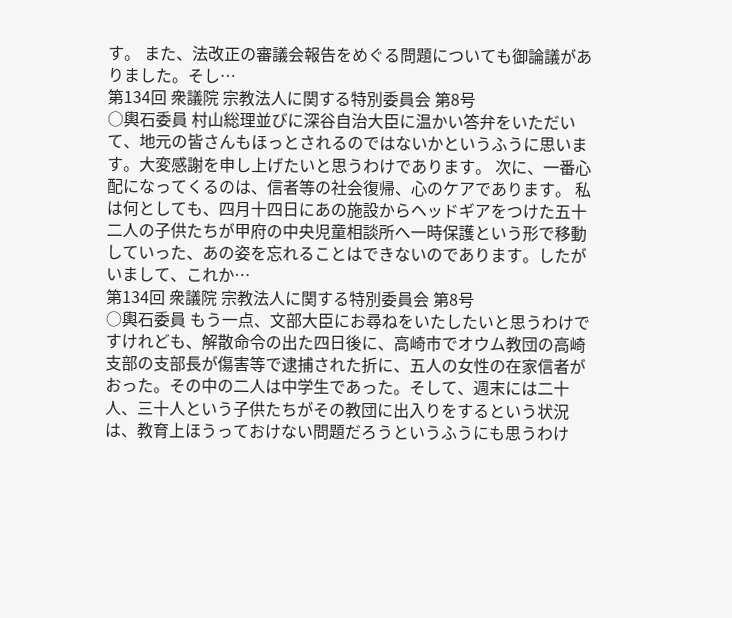す。 また、法改正の審議会報告をめぐる問題についても御論議がありました。そし…
第134回 衆議院 宗教法人に関する特別委員会 第8号
○輿石委員 村山総理並びに深谷自治大臣に温かい答弁をいただいて、地元の皆さんもほっとされるのではないかというふうに思います。大変感謝を申し上げたいと思うわけであります。 次に、一番心配になってくるのは、信者等の社会復帰、心のケアであります。 私は何としても、四月十四日にあの施設からヘッドギアをつけた五十二人の子供たちが甲府の中央児童相談所へ一時保護という形で移動していった、あの姿を忘れることはできないのであります。したがいまして、これか…
第134回 衆議院 宗教法人に関する特別委員会 第8号
○輿石委員 もう一点、文部大臣にお尋ねをいたしたいと思うわけですけれども、解散命令の出た四日後に、高崎市でオウム教団の高崎支部の支部長が傷害等で逮捕された折に、五人の女性の在家信者がおった。その中の二人は中学生であった。そして、週末には二十人、三十人という子供たちがその教団に出入りをするという状況は、教育上ほうっておけない問題だろうというふうにも思うわけ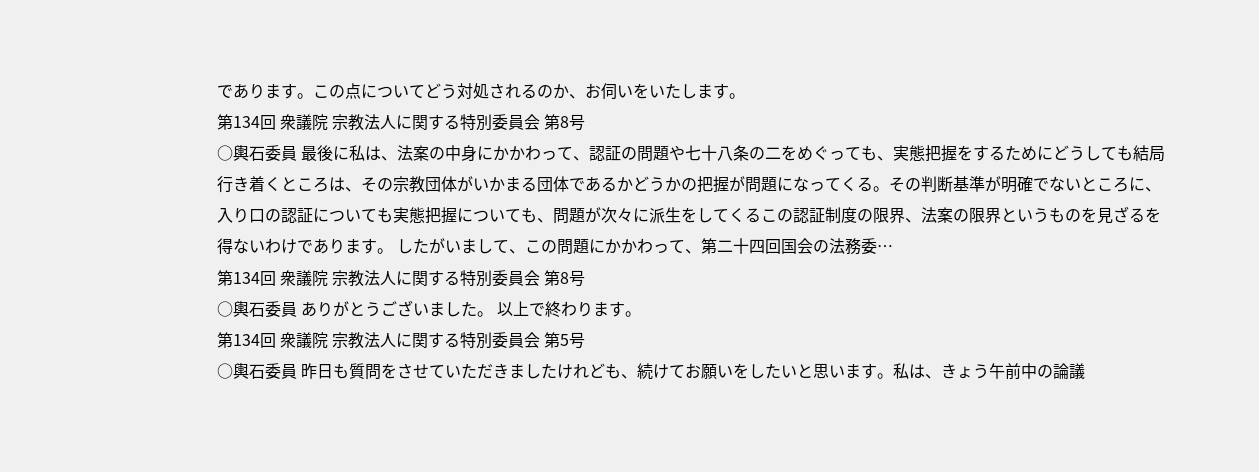であります。この点についてどう対処されるのか、お伺いをいたします。
第134回 衆議院 宗教法人に関する特別委員会 第8号
○輿石委員 最後に私は、法案の中身にかかわって、認証の問題や七十八条の二をめぐっても、実態把握をするためにどうしても結局行き着くところは、その宗教団体がいかまる団体であるかどうかの把握が問題になってくる。その判断基準が明確でないところに、入り口の認証についても実態把握についても、問題が次々に派生をしてくるこの認証制度の限界、法案の限界というものを見ざるを得ないわけであります。 したがいまして、この問題にかかわって、第二十四回国会の法務委…
第134回 衆議院 宗教法人に関する特別委員会 第8号
○輿石委員 ありがとうございました。 以上で終わります。
第134回 衆議院 宗教法人に関する特別委員会 第5号
○輿石委員 昨日も質問をさせていただきましたけれども、続けてお願いをしたいと思います。私は、きょう午前中の論議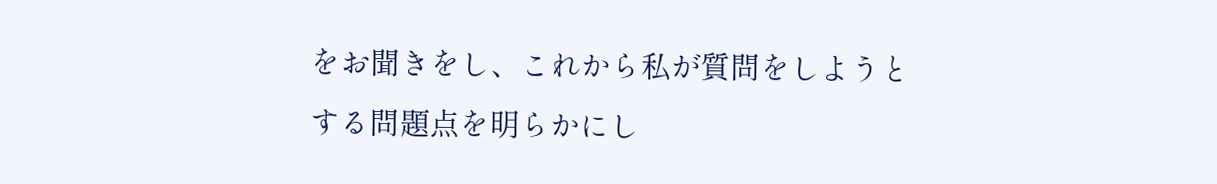をお聞きをし、これから私が質問をしようとする問題点を明らかにし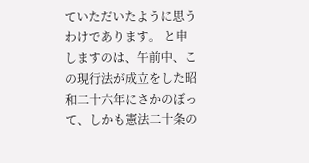ていただいたように思うわけであります。 と申しますのは、午前中、この現行法が成立をした昭和二十六年にさかのぼって、しかも憲法二十条の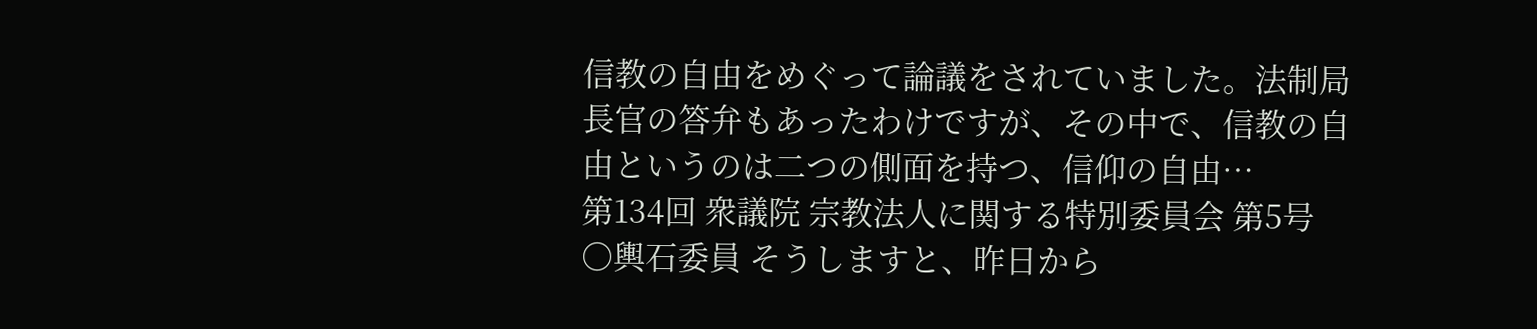信教の自由をめぐって論議をされていました。法制局長官の答弁もあったわけですが、その中で、信教の自由というのは二つの側面を持つ、信仰の自由…
第134回 衆議院 宗教法人に関する特別委員会 第5号
○輿石委員 そうしますと、昨日から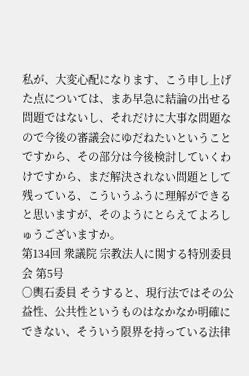私が、大変心配になります、こう申し上げた点については、まあ早急に結論の出せる問題ではないし、それだけに大事な問題なので今後の審議会にゆだねたいということですから、その部分は今後検討していくわけですから、まだ解決されない問題として残っている、こういうふうに理解ができると思いますが、そのようにとらえてよろしゅうございますか。
第134回 衆議院 宗教法人に関する特別委員会 第5号
○輿石委員 そうすると、現行法ではその公益性、公共性というものはなかなか明確にできない、そういう限界を持っている法律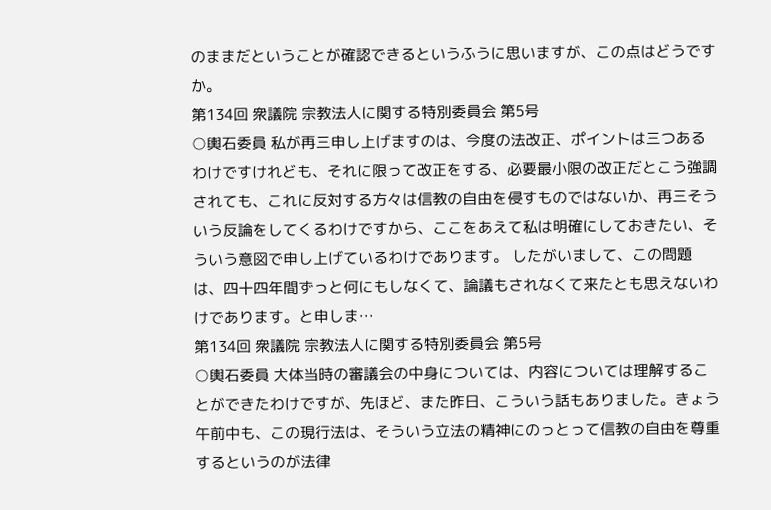のままだということが確認できるというふうに思いますが、この点はどうですか。
第134回 衆議院 宗教法人に関する特別委員会 第5号
○輿石委員 私が再三申し上げますのは、今度の法改正、ポイントは三つあるわけですけれども、それに限って改正をする、必要最小限の改正だとこう強調されても、これに反対する方々は信教の自由を侵すものではないか、再三そういう反論をしてくるわけですから、ここをあえて私は明確にしておきたい、そういう意図で申し上げているわけであります。 したがいまして、この問題は、四十四年間ずっと何にもしなくて、論議もされなくて来たとも思えないわけであります。と申しま…
第134回 衆議院 宗教法人に関する特別委員会 第5号
○輿石委員 大体当時の審議会の中身については、内容については理解することができたわけですが、先ほど、また昨日、こういう話もありました。きょう午前中も、この現行法は、そういう立法の精神にのっとって信教の自由を尊重するというのが法律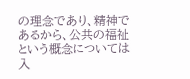の理念であり、精神であるから、公共の福祉という概念については入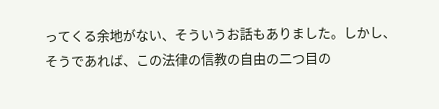ってくる余地がない、そういうお話もありました。しかし、そうであれば、この法律の信教の自由の二つ目の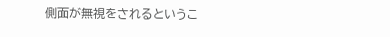側面が無視をされるというこ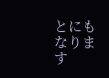とにもなります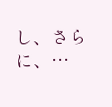し、さらに、…